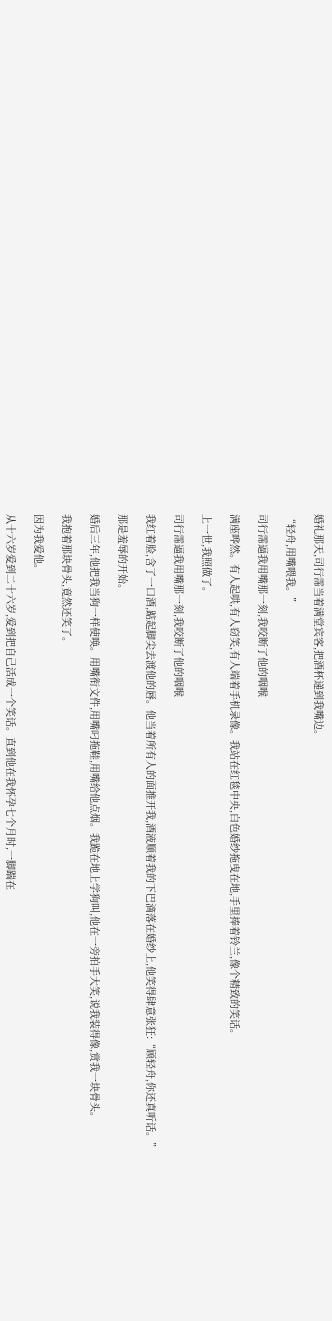婚礼那天,司行霈当着满堂宾客,把酒杯递到我嘴边。

“轻舟,用嘴喂我。”

司行霈逼我用嘴那一刻,我咬断了他的咽喉

满座哗然。有人起哄,有人窃笑,有人端着手机录像。我站在红毯中央,白色婚纱拖曳在地,手里捧着铃兰,像个精致的笑话。

上一世,我照做了。

司行霈逼我用嘴那一刻,我咬断了他的咽喉

我红着脸,含了一口酒,踮起脚尖去渡他的唇。他当着所有人的面推开我,酒液顺着我的下巴滴落在婚纱上,他笑得肆意张狂:“顾轻舟,你还真听话。”

那是羞辱的开始。

婚后三年,他把我当狗一样使唤。用嘴衔文件,用嘴叼拖鞋,用嘴给他点烟。我跪在地上学狗叫,他在一旁拍手大笑,说我装得像,赏我一块骨头。

我抱着那块骨头,竟然还笑了。

因为我爱他。

从十六岁爱到二十六岁,爱到把自己活成一个笑话。直到他在我怀孕七个月时,一脚踹在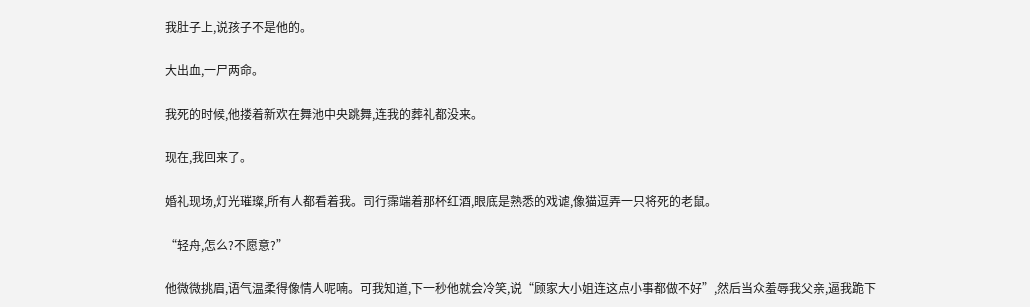我肚子上,说孩子不是他的。

大出血,一尸两命。

我死的时候,他搂着新欢在舞池中央跳舞,连我的葬礼都没来。

现在,我回来了。

婚礼现场,灯光璀璨,所有人都看着我。司行霈端着那杯红酒,眼底是熟悉的戏谑,像猫逗弄一只将死的老鼠。

“轻舟,怎么?不愿意?”

他微微挑眉,语气温柔得像情人呢喃。可我知道,下一秒他就会冷笑,说“顾家大小姐连这点小事都做不好”,然后当众羞辱我父亲,逼我跪下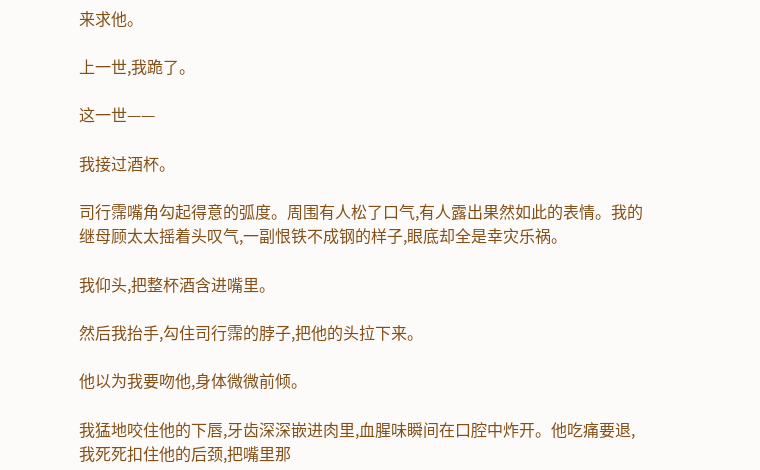来求他。

上一世,我跪了。

这一世——

我接过酒杯。

司行霈嘴角勾起得意的弧度。周围有人松了口气,有人露出果然如此的表情。我的继母顾太太摇着头叹气,一副恨铁不成钢的样子,眼底却全是幸灾乐祸。

我仰头,把整杯酒含进嘴里。

然后我抬手,勾住司行霈的脖子,把他的头拉下来。

他以为我要吻他,身体微微前倾。

我猛地咬住他的下唇,牙齿深深嵌进肉里,血腥味瞬间在口腔中炸开。他吃痛要退,我死死扣住他的后颈,把嘴里那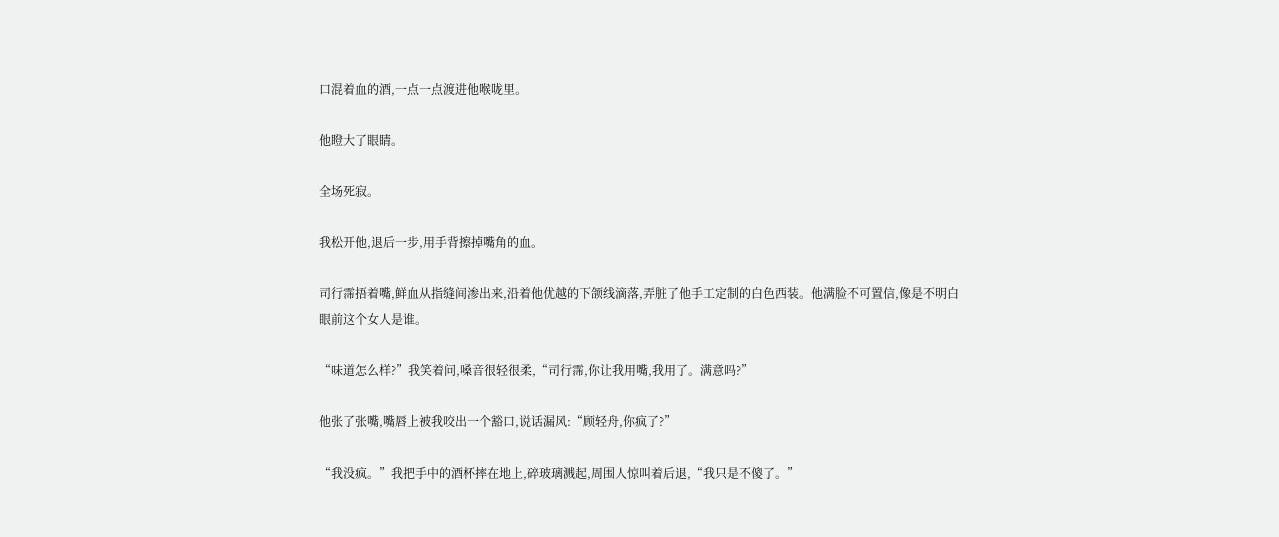口混着血的酒,一点一点渡进他喉咙里。

他瞪大了眼睛。

全场死寂。

我松开他,退后一步,用手背擦掉嘴角的血。

司行霈捂着嘴,鲜血从指缝间渗出来,沿着他优越的下颌线滴落,弄脏了他手工定制的白色西装。他满脸不可置信,像是不明白眼前这个女人是谁。

“味道怎么样?”我笑着问,嗓音很轻很柔,“司行霈,你让我用嘴,我用了。满意吗?”

他张了张嘴,嘴唇上被我咬出一个豁口,说话漏风:“顾轻舟,你疯了?”

“我没疯。”我把手中的酒杯摔在地上,碎玻璃溅起,周围人惊叫着后退,“我只是不傻了。”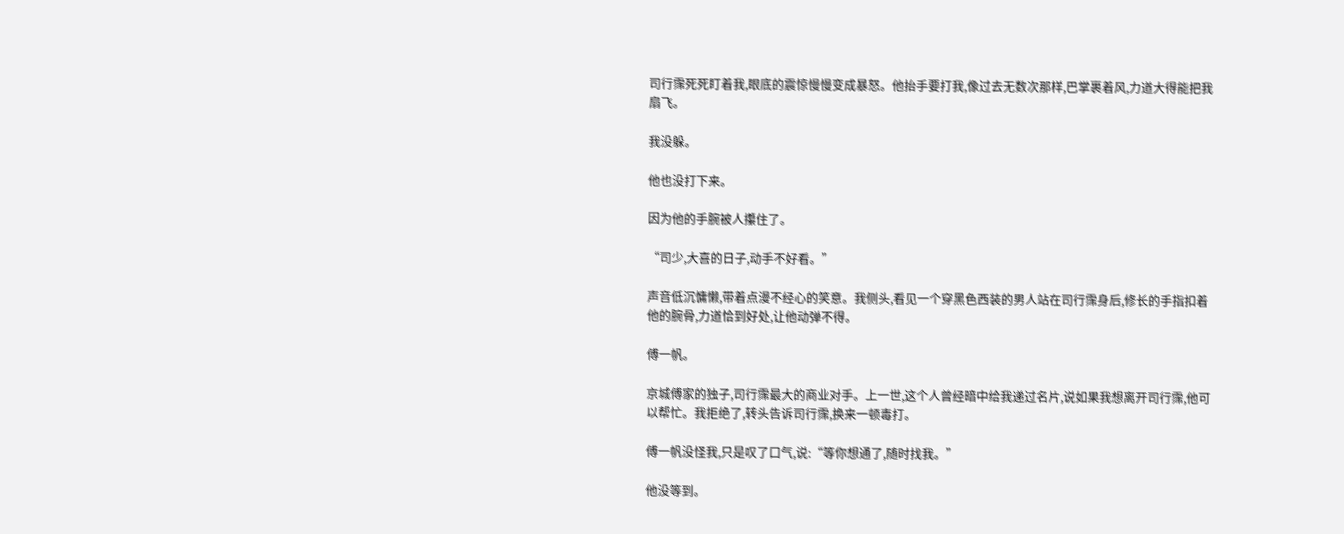司行霈死死盯着我,眼底的震惊慢慢变成暴怒。他抬手要打我,像过去无数次那样,巴掌裹着风,力道大得能把我扇飞。

我没躲。

他也没打下来。

因为他的手腕被人攥住了。

“司少,大喜的日子,动手不好看。”

声音低沉慵懒,带着点漫不经心的笑意。我侧头,看见一个穿黑色西装的男人站在司行霈身后,修长的手指扣着他的腕骨,力道恰到好处,让他动弹不得。

傅一帆。

京城傅家的独子,司行霈最大的商业对手。上一世,这个人曾经暗中给我递过名片,说如果我想离开司行霈,他可以帮忙。我拒绝了,转头告诉司行霈,换来一顿毒打。

傅一帆没怪我,只是叹了口气,说:“等你想通了,随时找我。”

他没等到。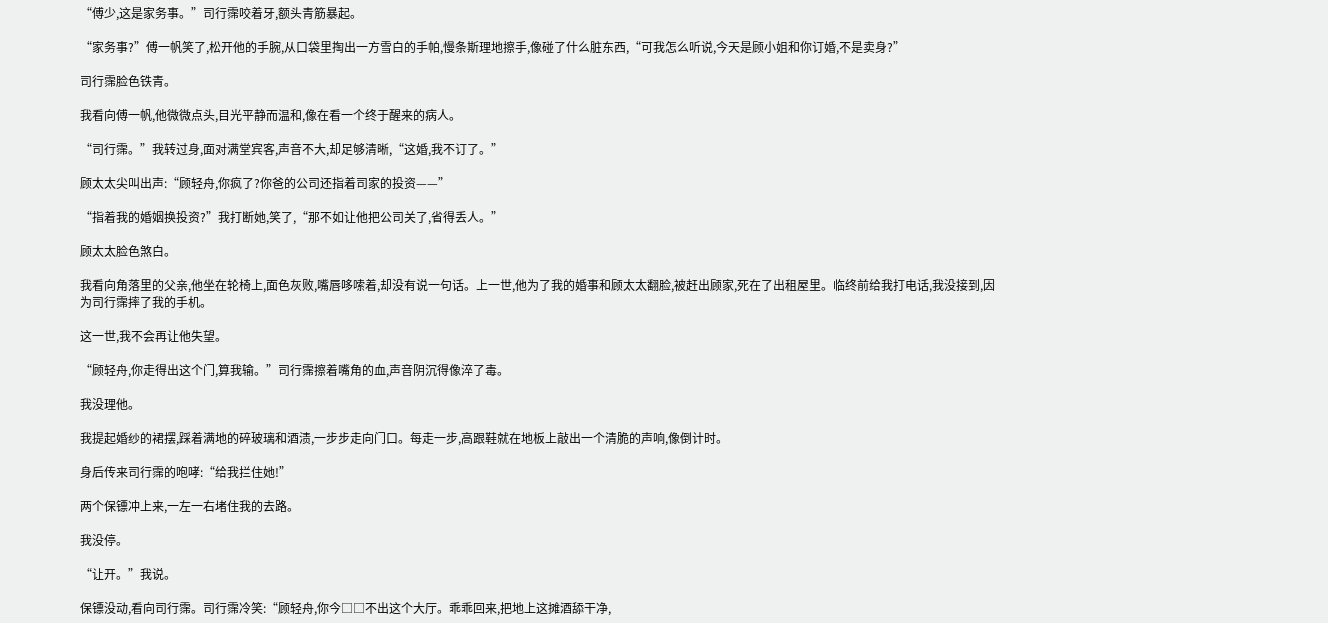“傅少,这是家务事。”司行霈咬着牙,额头青筋暴起。

“家务事?”傅一帆笑了,松开他的手腕,从口袋里掏出一方雪白的手帕,慢条斯理地擦手,像碰了什么脏东西,“可我怎么听说,今天是顾小姐和你订婚,不是卖身?”

司行霈脸色铁青。

我看向傅一帆,他微微点头,目光平静而温和,像在看一个终于醒来的病人。

“司行霈。”我转过身,面对满堂宾客,声音不大,却足够清晰,“这婚,我不订了。”

顾太太尖叫出声:“顾轻舟,你疯了?你爸的公司还指着司家的投资——”

“指着我的婚姻换投资?”我打断她,笑了,“那不如让他把公司关了,省得丢人。”

顾太太脸色煞白。

我看向角落里的父亲,他坐在轮椅上,面色灰败,嘴唇哆嗦着,却没有说一句话。上一世,他为了我的婚事和顾太太翻脸,被赶出顾家,死在了出租屋里。临终前给我打电话,我没接到,因为司行霈摔了我的手机。

这一世,我不会再让他失望。

“顾轻舟,你走得出这个门,算我输。”司行霈擦着嘴角的血,声音阴沉得像淬了毒。

我没理他。

我提起婚纱的裙摆,踩着满地的碎玻璃和酒渍,一步步走向门口。每走一步,高跟鞋就在地板上敲出一个清脆的声响,像倒计时。

身后传来司行霈的咆哮:“给我拦住她!”

两个保镖冲上来,一左一右堵住我的去路。

我没停。

“让开。”我说。

保镖没动,看向司行霈。司行霈冷笑:“顾轻舟,你今□□不出这个大厅。乖乖回来,把地上这摊酒舔干净,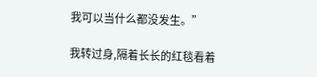我可以当什么都没发生。”

我转过身,隔着长长的红毯看着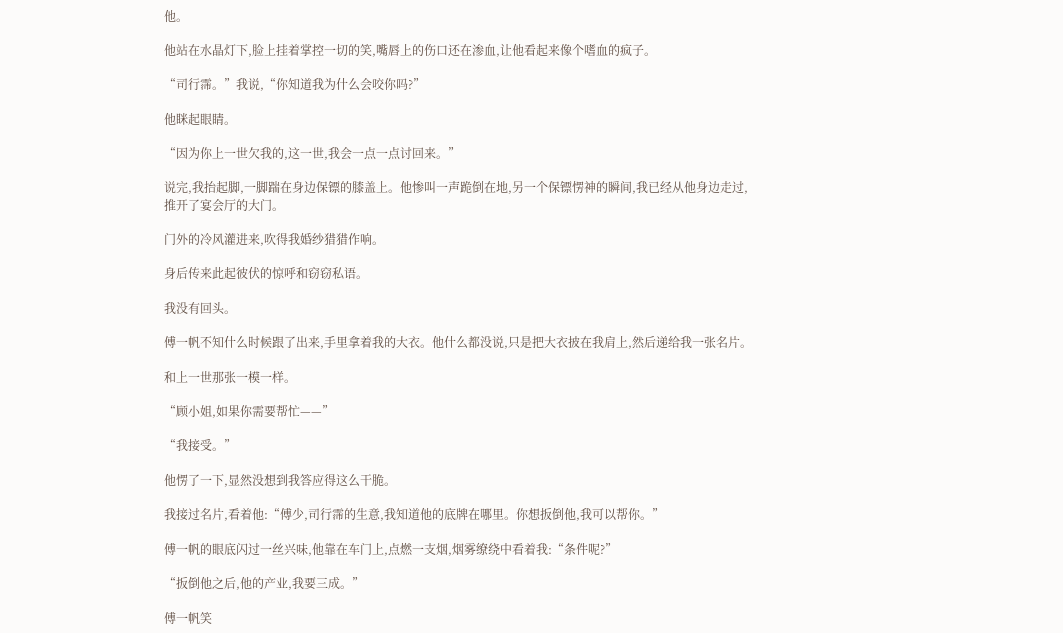他。

他站在水晶灯下,脸上挂着掌控一切的笑,嘴唇上的伤口还在渗血,让他看起来像个嗜血的疯子。

“司行霈。”我说,“你知道我为什么会咬你吗?”

他眯起眼睛。

“因为你上一世欠我的,这一世,我会一点一点讨回来。”

说完,我抬起脚,一脚踹在身边保镖的膝盖上。他惨叫一声跪倒在地,另一个保镖愣神的瞬间,我已经从他身边走过,推开了宴会厅的大门。

门外的冷风灌进来,吹得我婚纱猎猎作响。

身后传来此起彼伏的惊呼和窃窃私语。

我没有回头。

傅一帆不知什么时候跟了出来,手里拿着我的大衣。他什么都没说,只是把大衣披在我肩上,然后递给我一张名片。

和上一世那张一模一样。

“顾小姐,如果你需要帮忙——”

“我接受。”

他愣了一下,显然没想到我答应得这么干脆。

我接过名片,看着他:“傅少,司行霈的生意,我知道他的底牌在哪里。你想扳倒他,我可以帮你。”

傅一帆的眼底闪过一丝兴味,他靠在车门上,点燃一支烟,烟雾缭绕中看着我:“条件呢?”

“扳倒他之后,他的产业,我要三成。”

傅一帆笑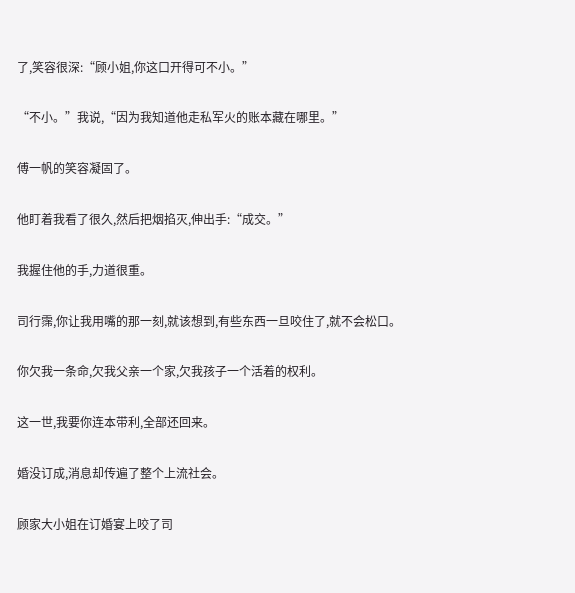了,笑容很深:“顾小姐,你这口开得可不小。”

“不小。”我说,“因为我知道他走私军火的账本藏在哪里。”

傅一帆的笑容凝固了。

他盯着我看了很久,然后把烟掐灭,伸出手:“成交。”

我握住他的手,力道很重。

司行霈,你让我用嘴的那一刻,就该想到,有些东西一旦咬住了,就不会松口。

你欠我一条命,欠我父亲一个家,欠我孩子一个活着的权利。

这一世,我要你连本带利,全部还回来。

婚没订成,消息却传遍了整个上流社会。

顾家大小姐在订婚宴上咬了司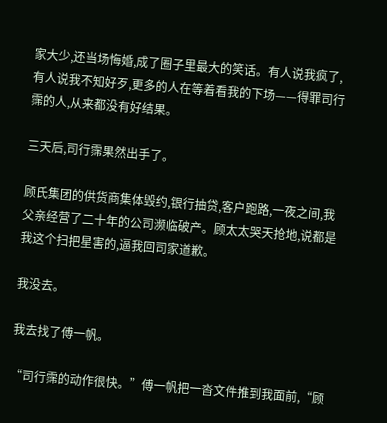家大少,还当场悔婚,成了圈子里最大的笑话。有人说我疯了,有人说我不知好歹,更多的人在等着看我的下场——得罪司行霈的人,从来都没有好结果。

三天后,司行霈果然出手了。

顾氏集团的供货商集体毁约,银行抽贷,客户跑路,一夜之间,我父亲经营了二十年的公司濒临破产。顾太太哭天抢地,说都是我这个扫把星害的,逼我回司家道歉。

我没去。

我去找了傅一帆。

“司行霈的动作很快。”傅一帆把一沓文件推到我面前,“顾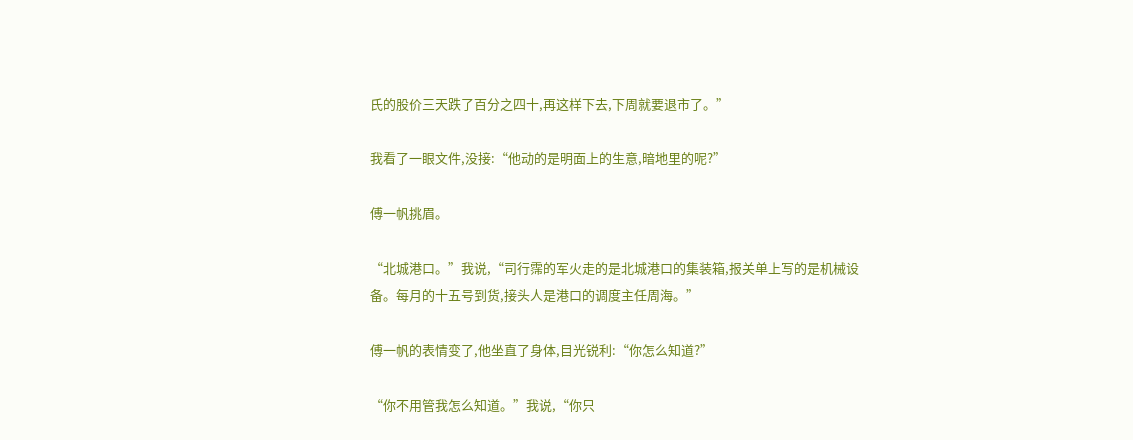氏的股价三天跌了百分之四十,再这样下去,下周就要退市了。”

我看了一眼文件,没接:“他动的是明面上的生意,暗地里的呢?”

傅一帆挑眉。

“北城港口。”我说,“司行霈的军火走的是北城港口的集装箱,报关单上写的是机械设备。每月的十五号到货,接头人是港口的调度主任周海。”

傅一帆的表情变了,他坐直了身体,目光锐利:“你怎么知道?”

“你不用管我怎么知道。”我说,“你只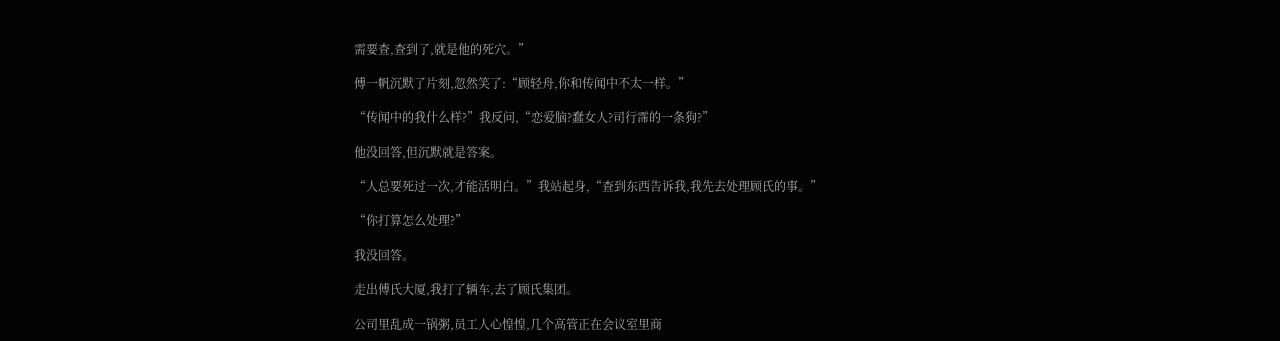需要查,查到了,就是他的死穴。”

傅一帆沉默了片刻,忽然笑了:“顾轻舟,你和传闻中不太一样。”

“传闻中的我什么样?”我反问,“恋爱脑?蠢女人?司行霈的一条狗?”

他没回答,但沉默就是答案。

“人总要死过一次,才能活明白。”我站起身,“查到东西告诉我,我先去处理顾氏的事。”

“你打算怎么处理?”

我没回答。

走出傅氏大厦,我打了辆车,去了顾氏集团。

公司里乱成一锅粥,员工人心惶惶,几个高管正在会议室里商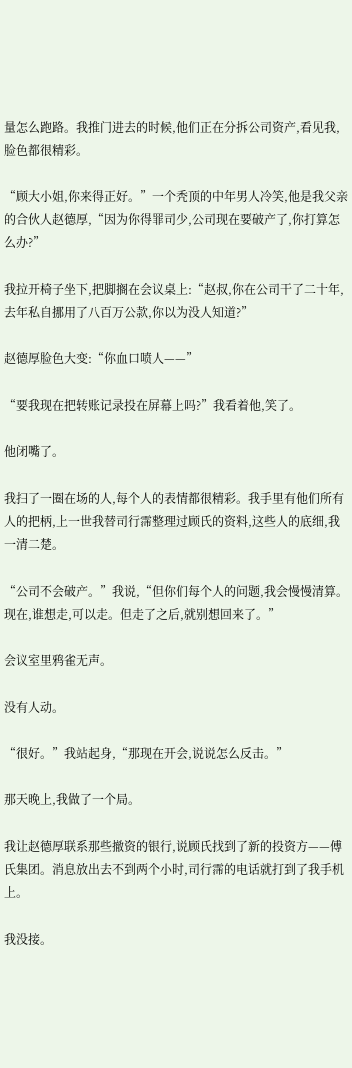量怎么跑路。我推门进去的时候,他们正在分拆公司资产,看见我,脸色都很精彩。

“顾大小姐,你来得正好。”一个秃顶的中年男人冷笑,他是我父亲的合伙人赵德厚,“因为你得罪司少,公司现在要破产了,你打算怎么办?”

我拉开椅子坐下,把脚搁在会议桌上:“赵叔,你在公司干了二十年,去年私自挪用了八百万公款,你以为没人知道?”

赵德厚脸色大变:“你血口喷人——”

“要我现在把转账记录投在屏幕上吗?”我看着他,笑了。

他闭嘴了。

我扫了一圈在场的人,每个人的表情都很精彩。我手里有他们所有人的把柄,上一世我替司行霈整理过顾氏的资料,这些人的底细,我一清二楚。

“公司不会破产。”我说,“但你们每个人的问题,我会慢慢清算。现在,谁想走,可以走。但走了之后,就别想回来了。”

会议室里鸦雀无声。

没有人动。

“很好。”我站起身,“那现在开会,说说怎么反击。”

那天晚上,我做了一个局。

我让赵德厚联系那些撤资的银行,说顾氏找到了新的投资方——傅氏集团。消息放出去不到两个小时,司行霈的电话就打到了我手机上。

我没接。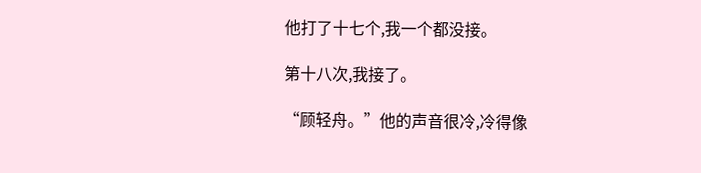他打了十七个,我一个都没接。

第十八次,我接了。

“顾轻舟。”他的声音很冷,冷得像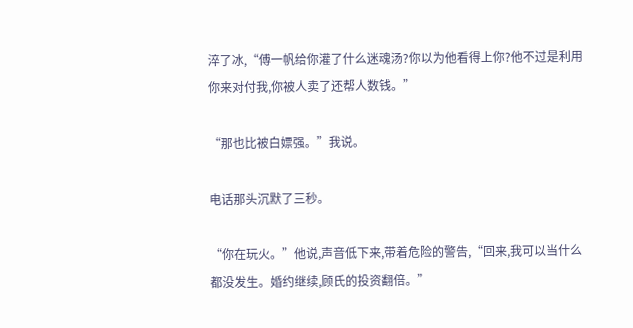淬了冰,“傅一帆给你灌了什么迷魂汤?你以为他看得上你?他不过是利用你来对付我,你被人卖了还帮人数钱。”

“那也比被白嫖强。”我说。

电话那头沉默了三秒。

“你在玩火。”他说,声音低下来,带着危险的警告,“回来,我可以当什么都没发生。婚约继续,顾氏的投资翻倍。”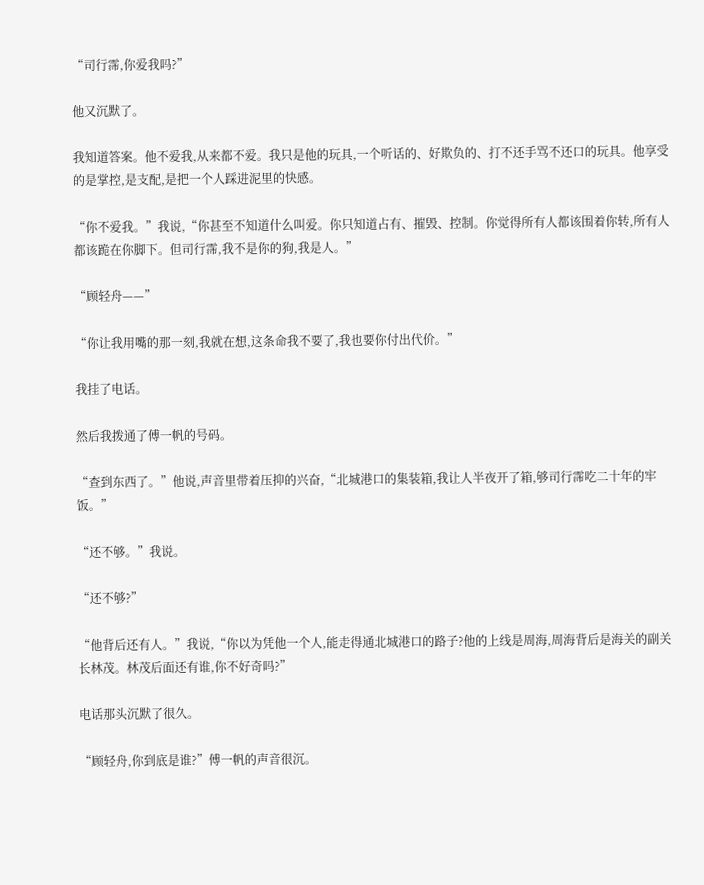“司行霈,你爱我吗?”

他又沉默了。

我知道答案。他不爱我,从来都不爱。我只是他的玩具,一个听话的、好欺负的、打不还手骂不还口的玩具。他享受的是掌控,是支配,是把一个人踩进泥里的快感。

“你不爱我。”我说,“你甚至不知道什么叫爱。你只知道占有、摧毁、控制。你觉得所有人都该围着你转,所有人都该跪在你脚下。但司行霈,我不是你的狗,我是人。”

“顾轻舟——”

“你让我用嘴的那一刻,我就在想,这条命我不要了,我也要你付出代价。”

我挂了电话。

然后我拨通了傅一帆的号码。

“查到东西了。”他说,声音里带着压抑的兴奋,“北城港口的集装箱,我让人半夜开了箱,够司行霈吃二十年的牢饭。”

“还不够。”我说。

“还不够?”

“他背后还有人。”我说,“你以为凭他一个人,能走得通北城港口的路子?他的上线是周海,周海背后是海关的副关长林茂。林茂后面还有谁,你不好奇吗?”

电话那头沉默了很久。

“顾轻舟,你到底是谁?”傅一帆的声音很沉。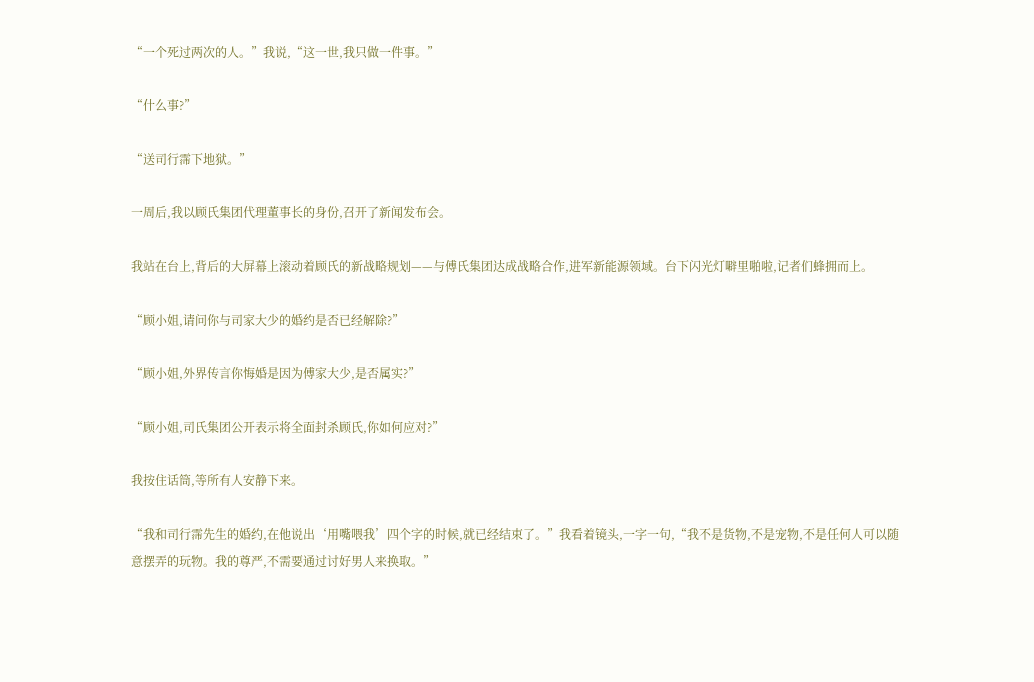“一个死过两次的人。”我说,“这一世,我只做一件事。”

“什么事?”

“送司行霈下地狱。”

一周后,我以顾氏集团代理董事长的身份,召开了新闻发布会。

我站在台上,背后的大屏幕上滚动着顾氏的新战略规划——与傅氏集团达成战略合作,进军新能源领域。台下闪光灯噼里啪啦,记者们蜂拥而上。

“顾小姐,请问你与司家大少的婚约是否已经解除?”

“顾小姐,外界传言你悔婚是因为傅家大少,是否属实?”

“顾小姐,司氏集团公开表示将全面封杀顾氏,你如何应对?”

我按住话筒,等所有人安静下来。

“我和司行霈先生的婚约,在他说出‘用嘴喂我’四个字的时候,就已经结束了。”我看着镜头,一字一句,“我不是货物,不是宠物,不是任何人可以随意摆弄的玩物。我的尊严,不需要通过讨好男人来换取。”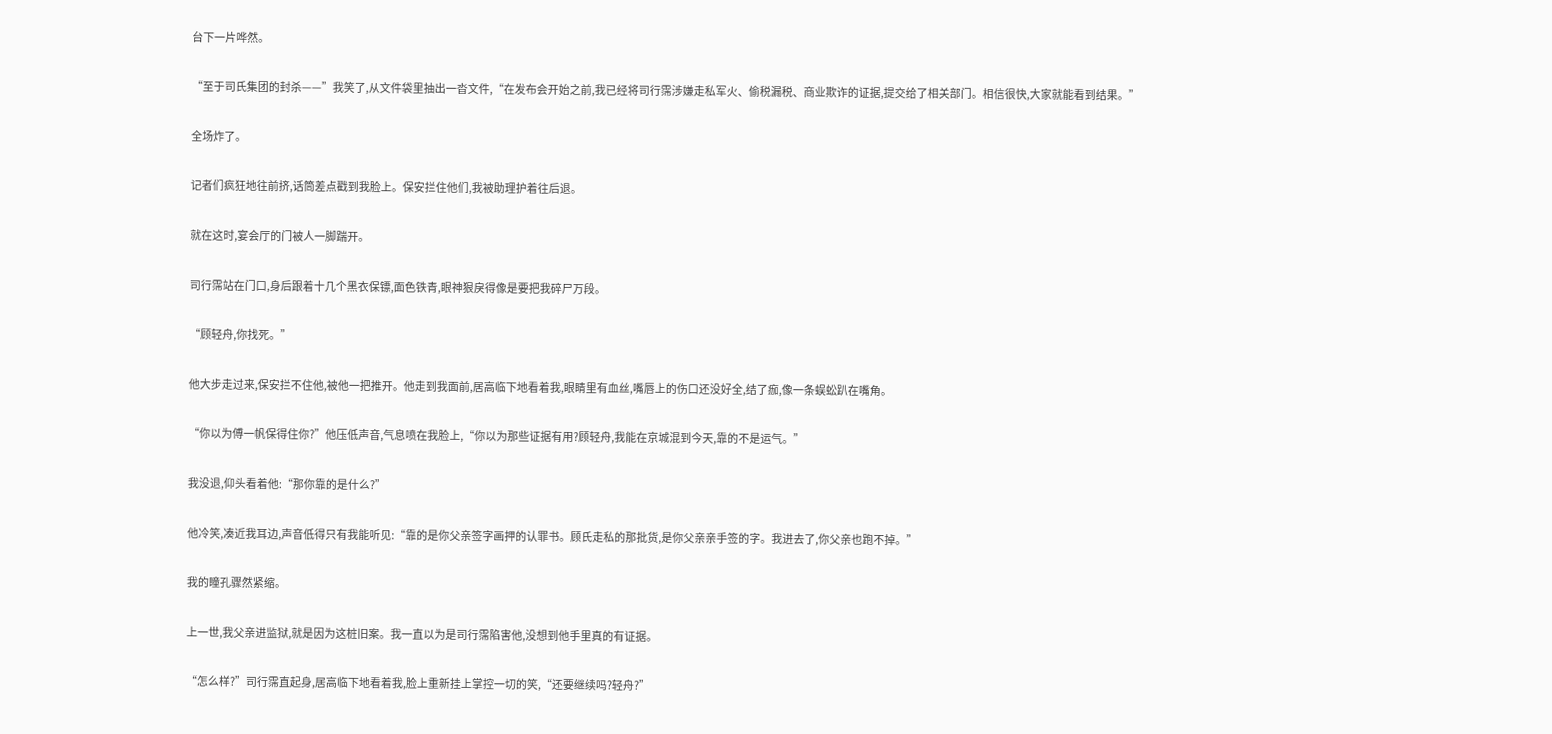台下一片哗然。

“至于司氏集团的封杀——”我笑了,从文件袋里抽出一沓文件,“在发布会开始之前,我已经将司行霈涉嫌走私军火、偷税漏税、商业欺诈的证据,提交给了相关部门。相信很快,大家就能看到结果。”

全场炸了。

记者们疯狂地往前挤,话筒差点戳到我脸上。保安拦住他们,我被助理护着往后退。

就在这时,宴会厅的门被人一脚踹开。

司行霈站在门口,身后跟着十几个黑衣保镖,面色铁青,眼神狠戾得像是要把我碎尸万段。

“顾轻舟,你找死。”

他大步走过来,保安拦不住他,被他一把推开。他走到我面前,居高临下地看着我,眼睛里有血丝,嘴唇上的伤口还没好全,结了痂,像一条蜈蚣趴在嘴角。

“你以为傅一帆保得住你?”他压低声音,气息喷在我脸上,“你以为那些证据有用?顾轻舟,我能在京城混到今天,靠的不是运气。”

我没退,仰头看着他:“那你靠的是什么?”

他冷笑,凑近我耳边,声音低得只有我能听见:“靠的是你父亲签字画押的认罪书。顾氏走私的那批货,是你父亲亲手签的字。我进去了,你父亲也跑不掉。”

我的瞳孔骤然紧缩。

上一世,我父亲进监狱,就是因为这桩旧案。我一直以为是司行霈陷害他,没想到他手里真的有证据。

“怎么样?”司行霈直起身,居高临下地看着我,脸上重新挂上掌控一切的笑,“还要继续吗?轻舟?”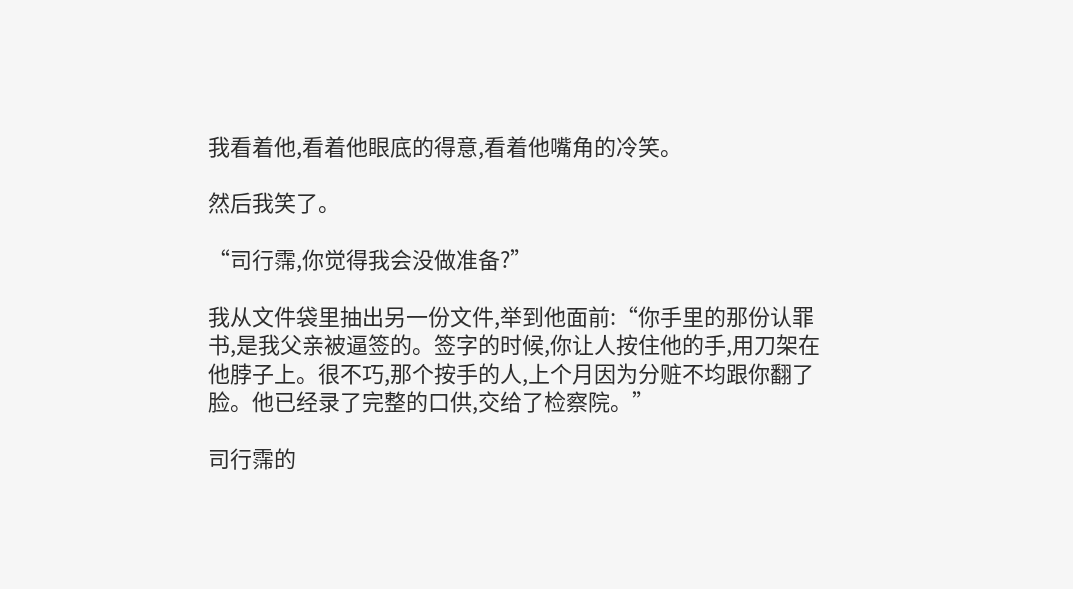我看着他,看着他眼底的得意,看着他嘴角的冷笑。

然后我笑了。

“司行霈,你觉得我会没做准备?”

我从文件袋里抽出另一份文件,举到他面前:“你手里的那份认罪书,是我父亲被逼签的。签字的时候,你让人按住他的手,用刀架在他脖子上。很不巧,那个按手的人,上个月因为分赃不均跟你翻了脸。他已经录了完整的口供,交给了检察院。”

司行霈的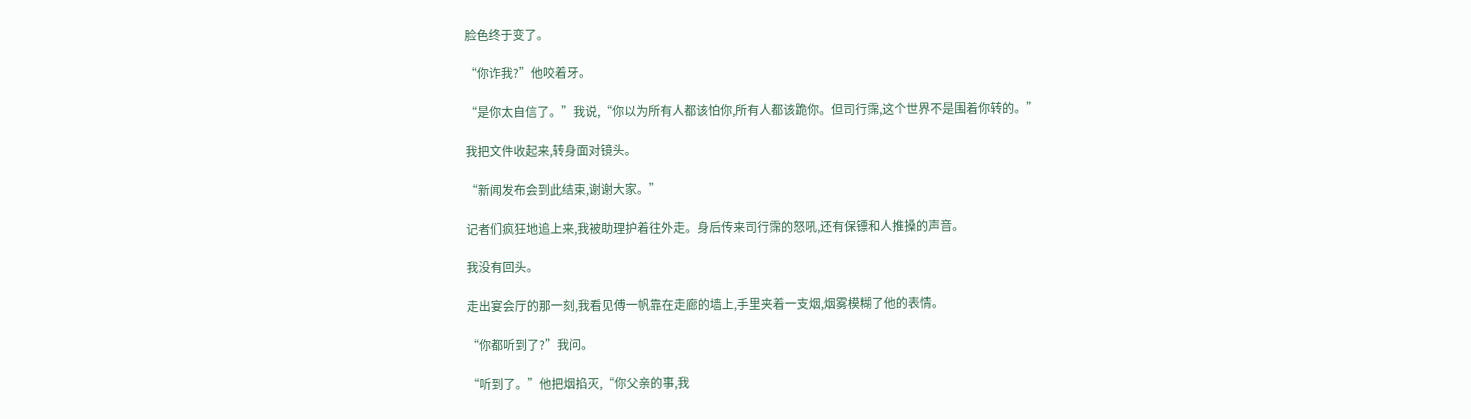脸色终于变了。

“你诈我?”他咬着牙。

“是你太自信了。”我说,“你以为所有人都该怕你,所有人都该跪你。但司行霈,这个世界不是围着你转的。”

我把文件收起来,转身面对镜头。

“新闻发布会到此结束,谢谢大家。”

记者们疯狂地追上来,我被助理护着往外走。身后传来司行霈的怒吼,还有保镖和人推搡的声音。

我没有回头。

走出宴会厅的那一刻,我看见傅一帆靠在走廊的墙上,手里夹着一支烟,烟雾模糊了他的表情。

“你都听到了?”我问。

“听到了。”他把烟掐灭,“你父亲的事,我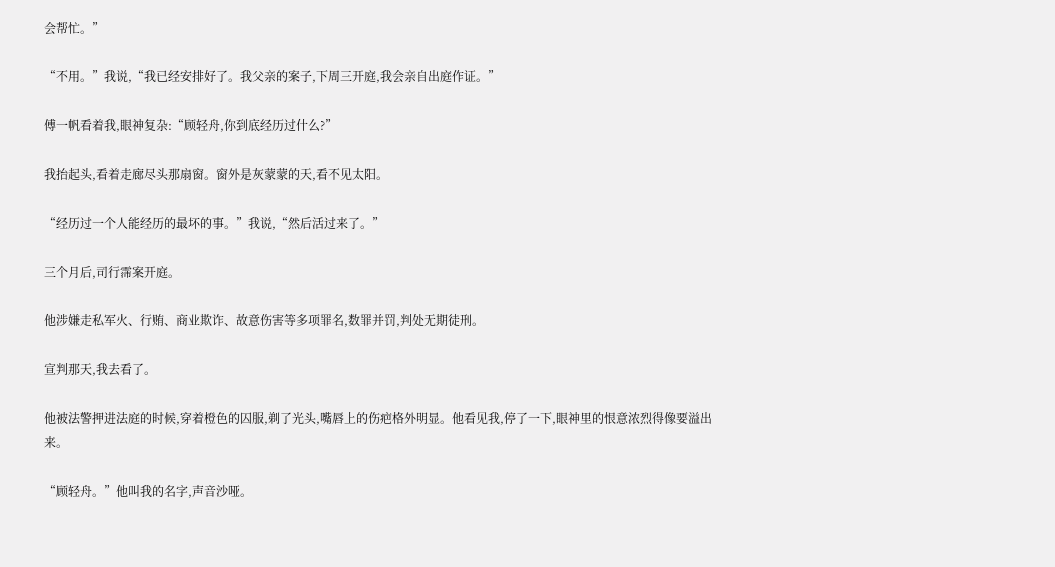会帮忙。”

“不用。”我说,“我已经安排好了。我父亲的案子,下周三开庭,我会亲自出庭作证。”

傅一帆看着我,眼神复杂:“顾轻舟,你到底经历过什么?”

我抬起头,看着走廊尽头那扇窗。窗外是灰蒙蒙的天,看不见太阳。

“经历过一个人能经历的最坏的事。”我说,“然后活过来了。”

三个月后,司行霈案开庭。

他涉嫌走私军火、行贿、商业欺诈、故意伤害等多项罪名,数罪并罚,判处无期徒刑。

宣判那天,我去看了。

他被法警押进法庭的时候,穿着橙色的囚服,剃了光头,嘴唇上的伤疤格外明显。他看见我,停了一下,眼神里的恨意浓烈得像要溢出来。

“顾轻舟。”他叫我的名字,声音沙哑。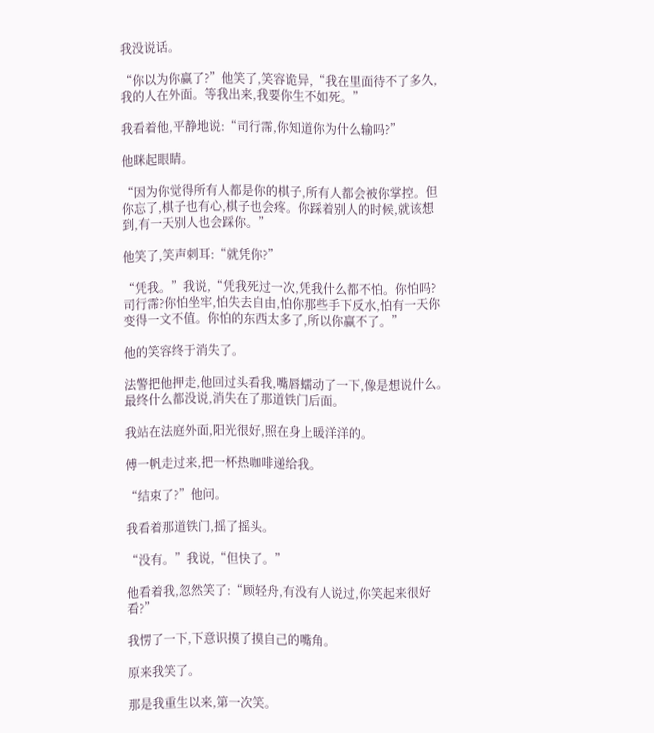我没说话。

“你以为你赢了?”他笑了,笑容诡异,“我在里面待不了多久,我的人在外面。等我出来,我要你生不如死。”

我看着他,平静地说:“司行霈,你知道你为什么输吗?”

他眯起眼睛。

“因为你觉得所有人都是你的棋子,所有人都会被你掌控。但你忘了,棋子也有心,棋子也会疼。你踩着别人的时候,就该想到,有一天别人也会踩你。”

他笑了,笑声刺耳:“就凭你?”

“凭我。”我说,“凭我死过一次,凭我什么都不怕。你怕吗?司行霈?你怕坐牢,怕失去自由,怕你那些手下反水,怕有一天你变得一文不值。你怕的东西太多了,所以你赢不了。”

他的笑容终于消失了。

法警把他押走,他回过头看我,嘴唇蠕动了一下,像是想说什么。最终什么都没说,消失在了那道铁门后面。

我站在法庭外面,阳光很好,照在身上暖洋洋的。

傅一帆走过来,把一杯热咖啡递给我。

“结束了?”他问。

我看着那道铁门,摇了摇头。

“没有。”我说,“但快了。”

他看着我,忽然笑了:“顾轻舟,有没有人说过,你笑起来很好看?”

我愣了一下,下意识摸了摸自己的嘴角。

原来我笑了。

那是我重生以来,第一次笑。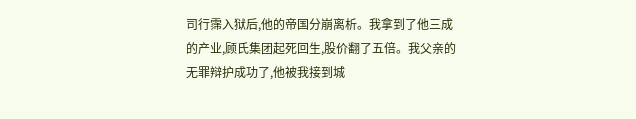司行霈入狱后,他的帝国分崩离析。我拿到了他三成的产业,顾氏集团起死回生,股价翻了五倍。我父亲的无罪辩护成功了,他被我接到城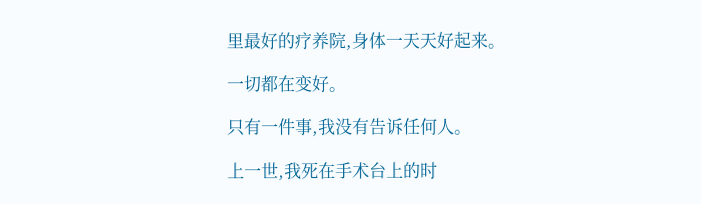里最好的疗养院,身体一天天好起来。

一切都在变好。

只有一件事,我没有告诉任何人。

上一世,我死在手术台上的时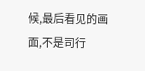候,最后看见的画面,不是司行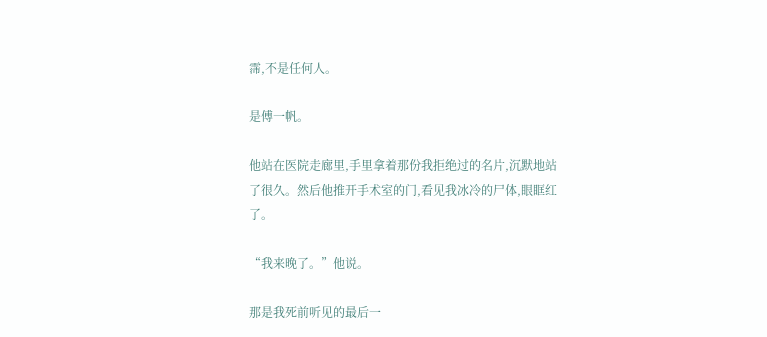霈,不是任何人。

是傅一帆。

他站在医院走廊里,手里拿着那份我拒绝过的名片,沉默地站了很久。然后他推开手术室的门,看见我冰冷的尸体,眼眶红了。

“我来晚了。”他说。

那是我死前听见的最后一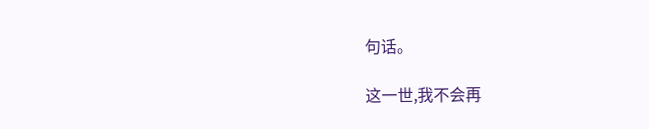句话。

这一世,我不会再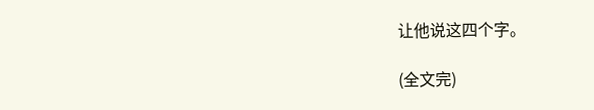让他说这四个字。

(全文完)